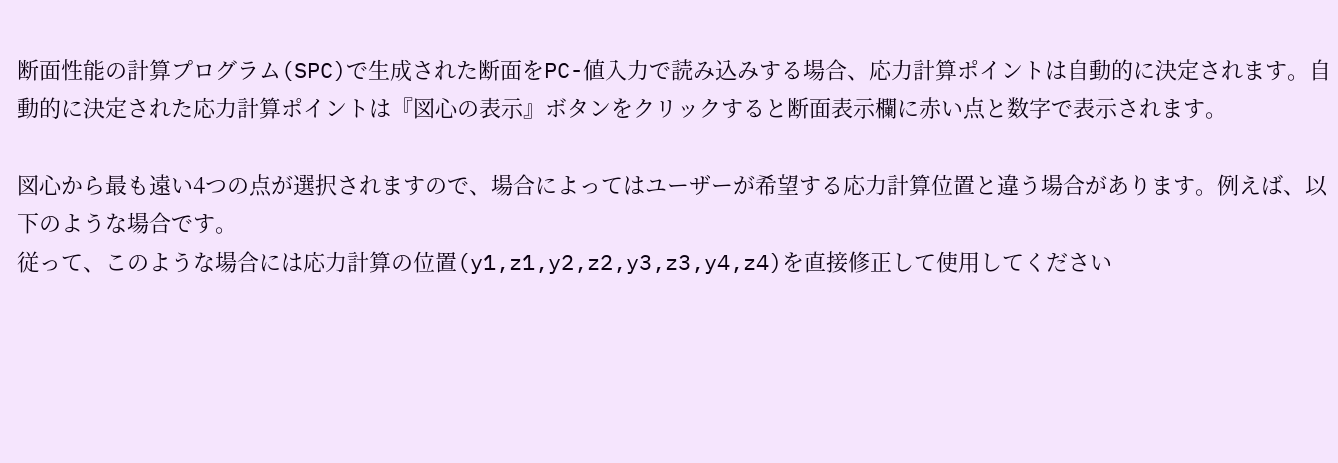断面性能の計算プログラム(SPC)で生成された断面をPC-値入力で読み込みする場合、応力計算ポイントは自動的に決定されます。自動的に決定された応力計算ポイントは『図心の表示』ボタンをクリックすると断面表示欄に赤い点と数字で表示されます。

図心から最も遠い4つの点が選択されますので、場合によってはユーザーが希望する応力計算位置と違う場合があります。例えば、以下のような場合です。
従って、このような場合には応力計算の位置(y1,z1,y2,z2,y3,z3,y4,z4)を直接修正して使用してください